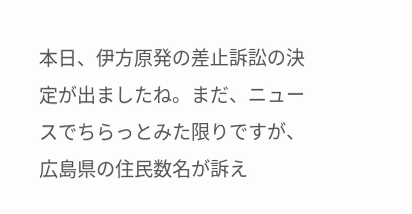本日、伊方原発の差止訴訟の決定が出ましたね。まだ、ニュースでちらっとみた限りですが、広島県の住民数名が訴え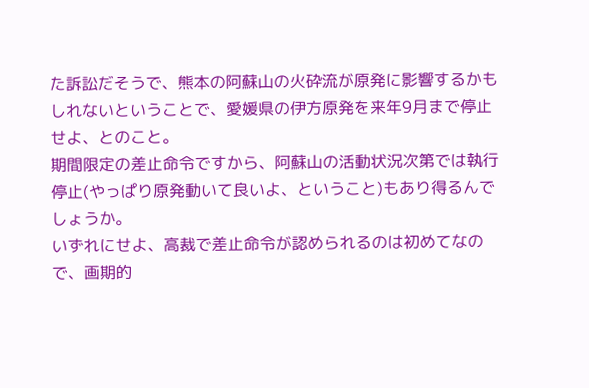た訴訟だそうで、熊本の阿蘇山の火砕流が原発に影響するかもしれないということで、愛媛県の伊方原発を来年9月まで停止せよ、とのこと。
期間限定の差止命令ですから、阿蘇山の活動状況次第では執行停止(やっぱり原発動いて良いよ、ということ)もあり得るんでしょうか。
いずれにせよ、高裁で差止命令が認められるのは初めてなので、画期的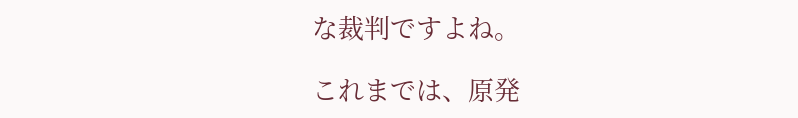な裁判ですよね。

これまでは、原発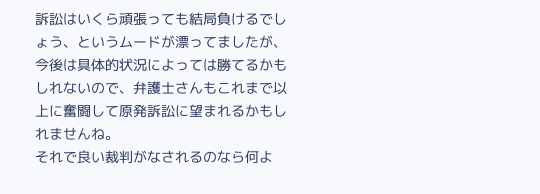訴訟はいくら頑張っても結局負けるでしょう、というムードが漂ってましたが、今後は具体的状況によっては勝てるかもしれないので、弁護士さんもこれまで以上に奮闘して原発訴訟に望まれるかもしれませんね。
それで良い裁判がなされるのなら何よ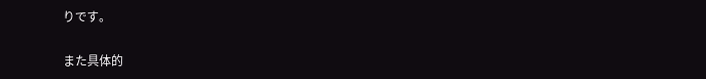りです。

また具体的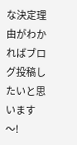な決定理由がわかればブログ投稿したいと思います〜!